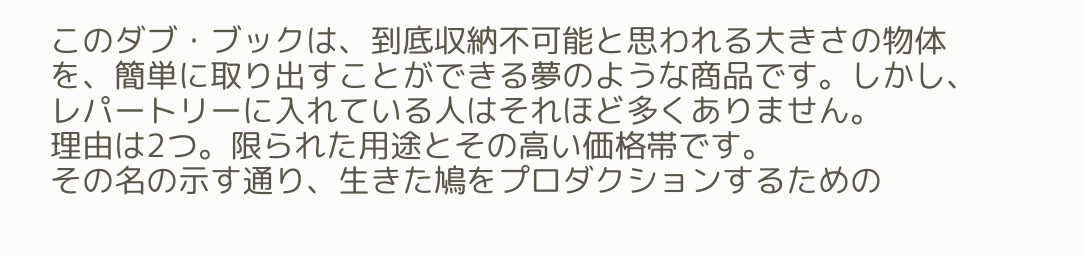このダブ・ブックは、到底収納不可能と思われる大きさの物体を、簡単に取り出すことができる夢のような商品です。しかし、レパートリーに入れている人はそれほど多くありません。
理由は2つ。限られた用途とその高い価格帯です。
その名の示す通り、生きた鳩をプロダクションするための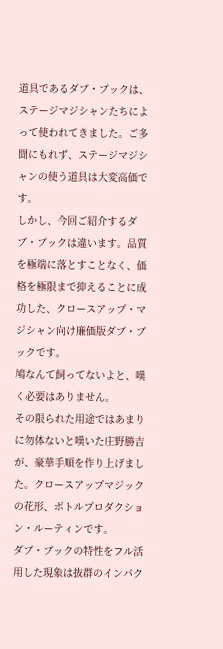道具であるダブ・ブックは、ステージマジシャンたちによって使われてきました。ご多聞にもれず、ステージマジシャンの使う道具は大変高価です。
しかし、今回ご紹介するダブ・ブックは違います。品質を極端に落とすことなく、価格を極限まで抑えることに成功した、クロースアップ・マジシャン向け廉価版ダブ・ブックです。
鳩なんて飼ってないよと、嘆く必要はありません。
その限られた用途ではあまりに勿体ないと嘆いた庄野勝吉が、豪華手順を作り上げました。クロースアップマジックの花形、ボトルプロダクション・ルーティンです。
ダブ・ブックの特性をフル活用した現象は抜群のインパク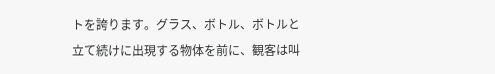トを誇ります。グラス、ボトル、ボトルと立て続けに出現する物体を前に、観客は叫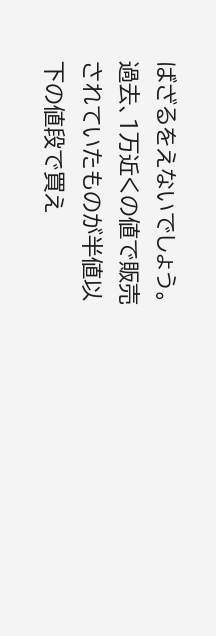ばざるをえないでしょう。
過去、1万近くの値で販売されていたものが半値以下の値段で買え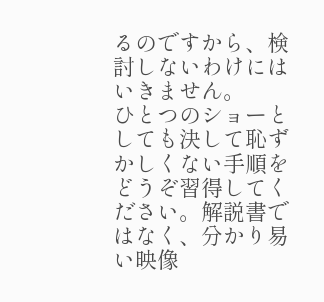るのですから、検討しないわけにはいきません。
ひとつのショーとしても決して恥ずかしくない手順をどうぞ習得してください。解説書ではなく、分かり易い映像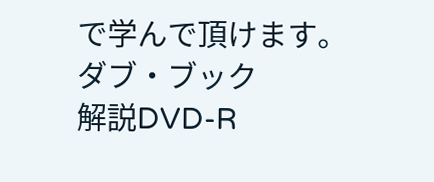で学んで頂けます。
ダブ・ブック
解説DVD-R